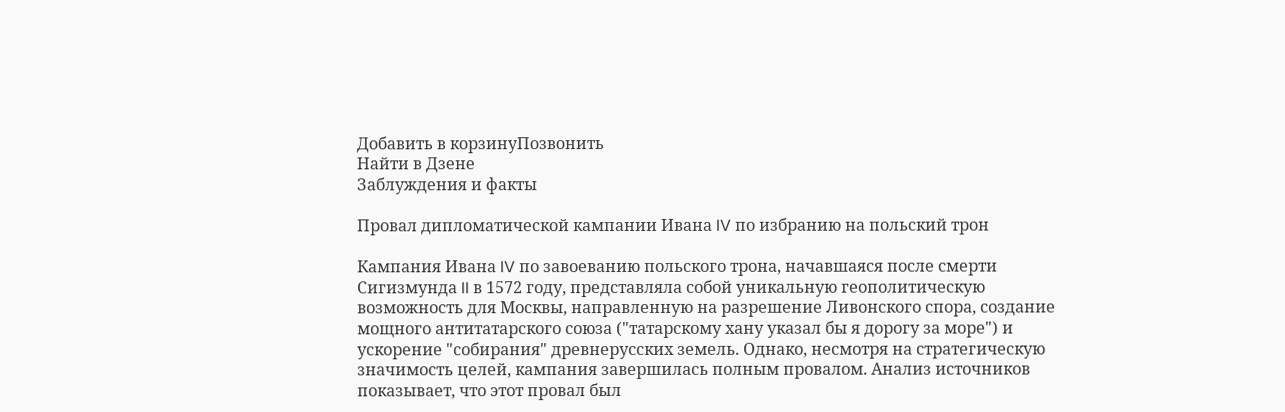Добавить в корзинуПозвонить
Найти в Дзене
Заблуждения и факты

Провал дипломатической кампании Ивана IV по избранию на польский трон

Кампания Ивана IV по завоеванию польского трона, начавшаяся после смерти Сигизмунда II в 1572 году, представляла собой уникальную геополитическую возможность для Москвы, направленную на разрешение Ливонского спора, создание мощного антитатарского союза ("татарскому хану указал бы я дорогу за море") и ускорение "собирания" древнерусских земель. Однако, несмотря на стратегическую значимость целей, кампания завершилась полным провалом. Анализ источников показывает, что этот провал был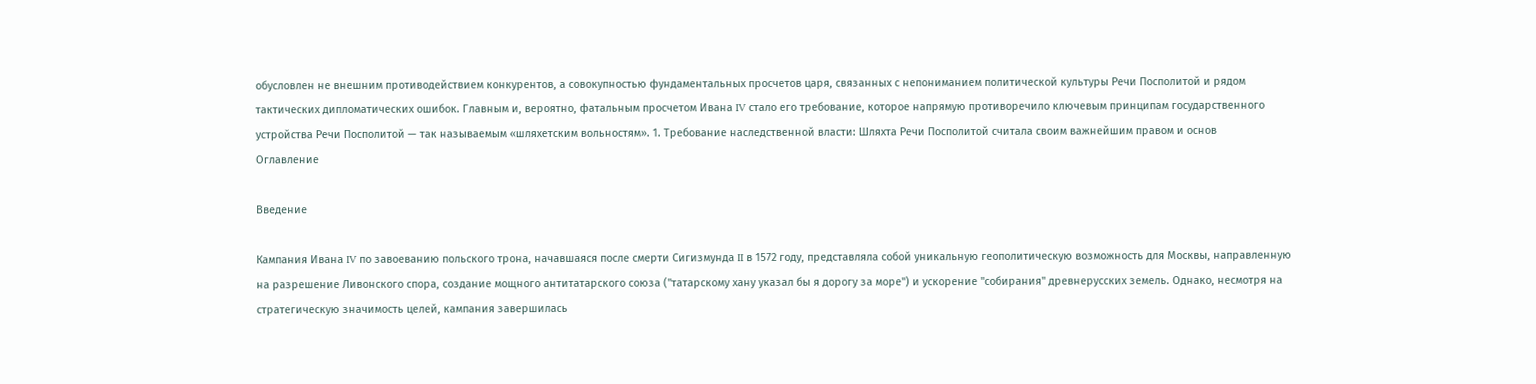обусловлен не внешним противодействием конкурентов, а совокупностью фундаментальных просчетов царя, связанных с непониманием политической культуры Речи Посполитой и рядом тактических дипломатических ошибок. Главным и, вероятно, фатальным просчетом Ивана IV стало его требование, которое напрямую противоречило ключевым принципам государственного устройства Речи Посполитой — так называемым «шляхетским вольностям». 1. Требование наследственной власти: Шляхта Речи Посполитой считала своим важнейшим правом и основ
Оглавление

Введение

Кампания Ивана IV по завоеванию польского трона, начавшаяся после смерти Сигизмунда II в 1572 году, представляла собой уникальную геополитическую возможность для Москвы, направленную на разрешение Ливонского спора, создание мощного антитатарского союза ("татарскому хану указал бы я дорогу за море") и ускорение "собирания" древнерусских земель. Однако, несмотря на стратегическую значимость целей, кампания завершилась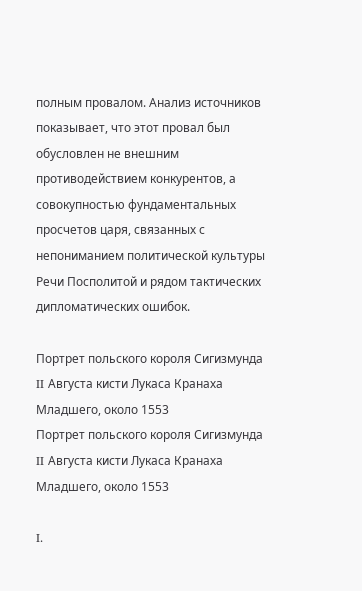полным провалом. Анализ источников показывает, что этот провал был обусловлен не внешним противодействием конкурентов, а совокупностью фундаментальных просчетов царя, связанных с непониманием политической культуры Речи Посполитой и рядом тактических дипломатических ошибок.

Портрет польского короля Сигизмунда II Августа кисти Лукаса Кранаха Младшего, около 1553
Портрет польского короля Сигизмунда II Августа кисти Лукаса Кранаха Младшего, около 1553

I.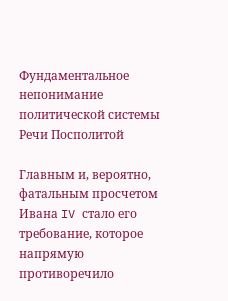Фундаментальное непонимание политической системы Речи Посполитой

Главным и, вероятно, фатальным просчетом Ивана IV стало его требование, которое напрямую противоречило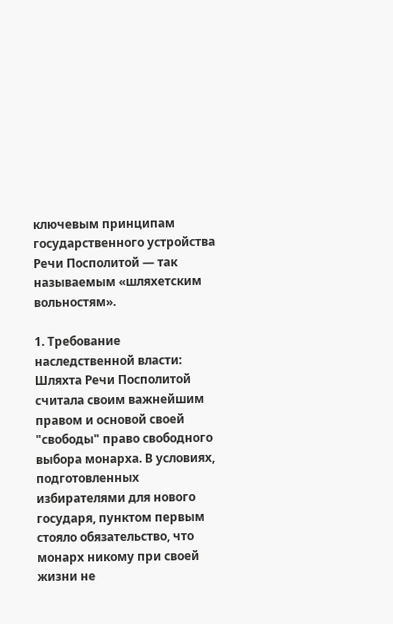ключевым принципам государственного устройства Речи Посполитой — так называемым «шляхетским вольностям».

1. Требование наследственной власти: Шляхта Речи Посполитой считала своим важнейшим правом и основой своей "свободы" право свободного выбора монарха. В условиях, подготовленных избирателями для нового государя, пунктом первым стояло обязательство, что монарх никому при своей жизни не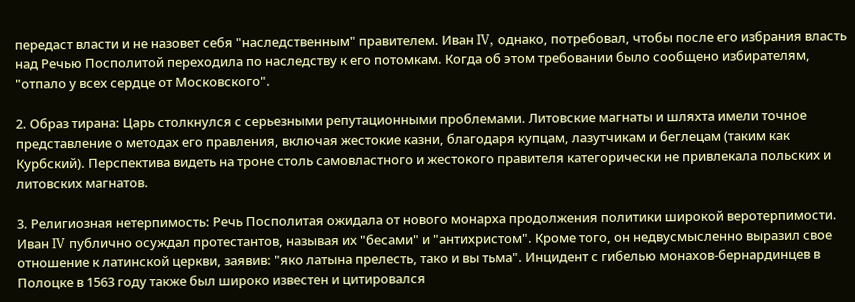передаст власти и не назовет себя "наследственным" правителем. Иван IV, однако, потребовал, чтобы после его избрания власть над Речью Посполитой переходила по наследству к его потомкам. Когда об этом требовании было сообщено избирателям, "отпало у всех сердце от Московского".

2. Образ тирана: Царь столкнулся с серьезными репутационными проблемами. Литовские магнаты и шляхта имели точное представление о методах его правления, включая жестокие казни, благодаря купцам, лазутчикам и беглецам (таким как Курбский). Перспектива видеть на троне столь самовластного и жестокого правителя категорически не привлекала польских и литовских магнатов.

3. Религиозная нетерпимость: Речь Посполитая ожидала от нового монарха продолжения политики широкой веротерпимости. Иван IV публично осуждал протестантов, называя их "бесами" и "антихристом". Кроме того, он недвусмысленно выразил свое отношение к латинской церкви, заявив: "яко латына прелесть, тако и вы тьма". Инцидент с гибелью монахов-бернардинцев в Полоцке в 1563 году также был широко известен и цитировался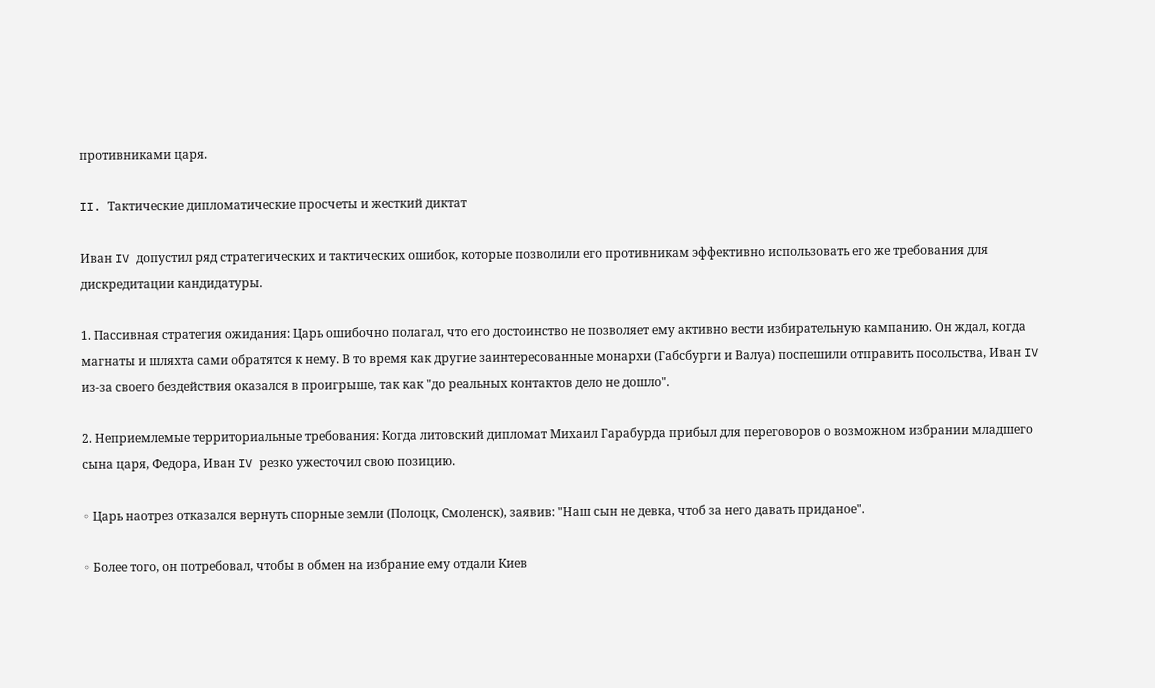противниками царя.

II. Тактические дипломатические просчеты и жесткий диктат

Иван IV допустил ряд стратегических и тактических ошибок, которые позволили его противникам эффективно использовать его же требования для дискредитации кандидатуры.

1. Пассивная стратегия ожидания: Царь ошибочно полагал, что его достоинство не позволяет ему активно вести избирательную кампанию. Он ждал, когда магнаты и шляхта сами обратятся к нему. В то время как другие заинтересованные монархи (Габсбурги и Валуа) поспешили отправить посольства, Иван IV из-за своего бездействия оказался в проигрыше, так как "до реальных контактов дело не дошло".

2. Неприемлемые территориальные требования: Когда литовский дипломат Михаил Гарабурда прибыл для переговоров о возможном избрании младшего сына царя, Федора, Иван IV резко ужесточил свою позицию.

◦ Царь наотрез отказался вернуть спорные земли (Полоцк, Смоленск), заявив: "Наш сын не девка, чтоб за него давать приданое".

◦ Более того, он потребовал, чтобы в обмен на избрание ему отдали Киев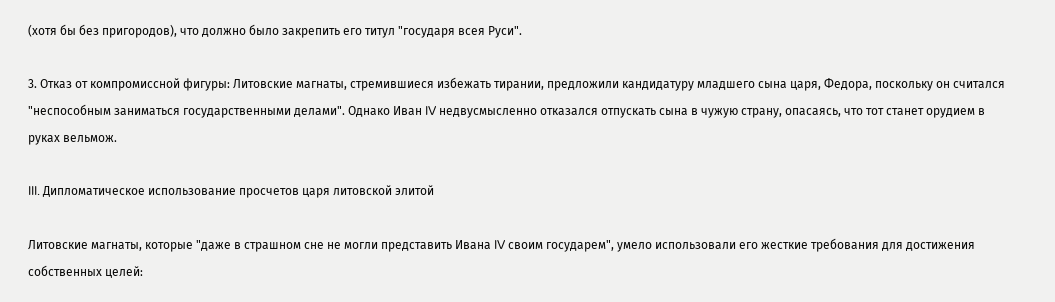(хотя бы без пригородов), что должно было закрепить его титул "государя всея Руси".

3. Отказ от компромиссной фигуры: Литовские магнаты, стремившиеся избежать тирании, предложили кандидатуру младшего сына царя, Федора, поскольку он считался "неспособным заниматься государственными делами". Однако Иван IV недвусмысленно отказался отпускать сына в чужую страну, опасаясь, что тот станет орудием в руках вельмож.

III. Дипломатическое использование просчетов царя литовской элитой

Литовские магнаты, которые "даже в страшном сне не могли представить Ивана IV своим государем", умело использовали его жесткие требования для достижения собственных целей: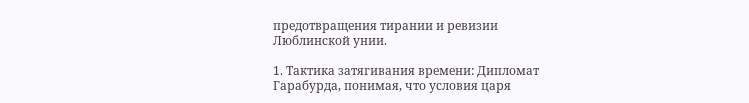предотвращения тирании и ревизии Люблинской унии.

1. Тактика затягивания времени: Дипломат Гарабурда, понимая, что условия царя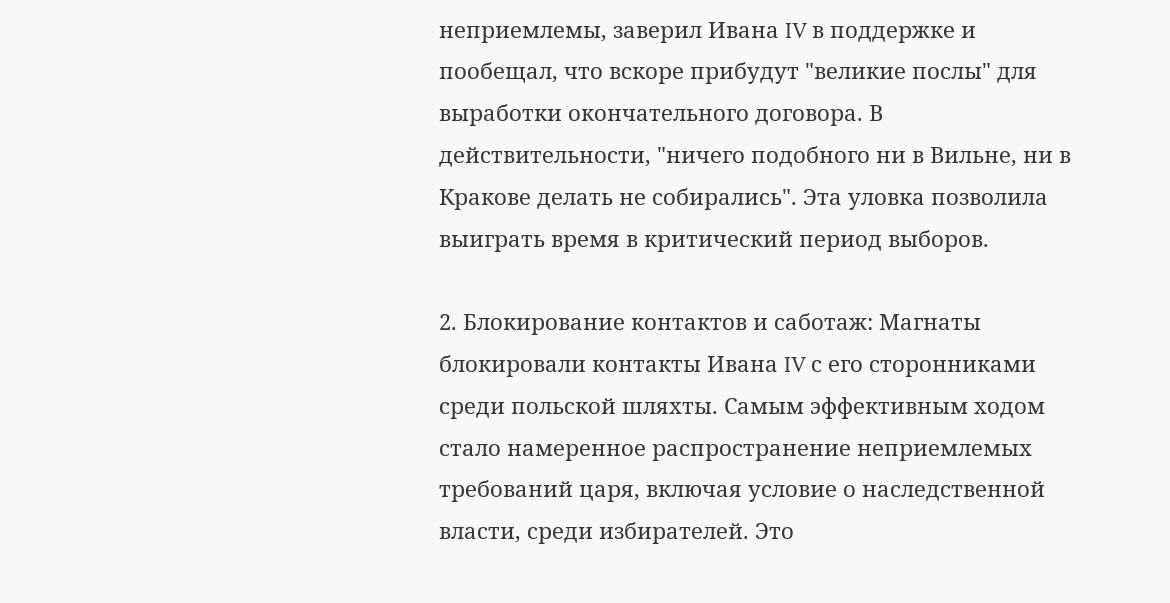неприемлемы, заверил Ивана IV в поддержке и пообещал, что вскоре прибудут "великие послы" для выработки окончательного договора. В действительности, "ничего подобного ни в Вильне, ни в Кракове делать не собирались". Эта уловка позволила выиграть время в критический период выборов.

2. Блокирование контактов и саботаж: Магнаты блокировали контакты Ивана IV с его сторонниками среди польской шляхты. Самым эффективным ходом стало намеренное распространение неприемлемых требований царя, включая условие о наследственной власти, среди избирателей. Это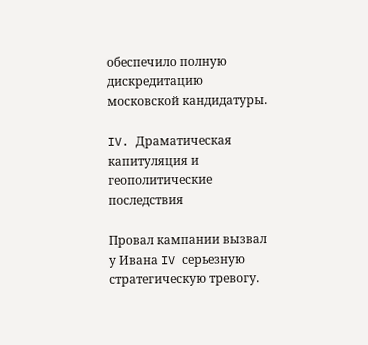обеспечило полную дискредитацию московской кандидатуры.

IV. Драматическая капитуляция и геополитические последствия

Провал кампании вызвал у Ивана IV серьезную стратегическую тревогу.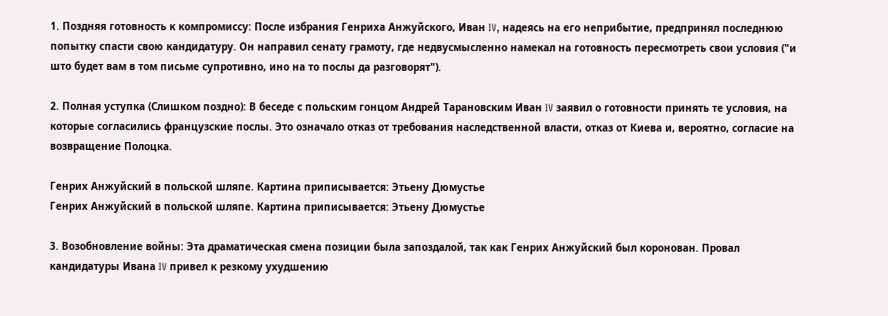1. Поздняя готовность к компромиссу: После избрания Генриха Анжуйского, Иван IV, надеясь на его неприбытие, предпринял последнюю попытку спасти свою кандидатуру. Он направил сенату грамоту, где недвусмысленно намекал на готовность пересмотреть свои условия ("и што будет вам в том письме супротивно, ино на то послы да разговорят").

2. Полная уступка (Слишком поздно): В беседе с польским гонцом Андрей Тарановским Иван IV заявил о готовности принять те условия, на которые согласились французские послы. Это означало отказ от требования наследственной власти, отказ от Киева и, вероятно, согласие на возвращение Полоцка.

Генрих Анжуйский в польской шляпе. Картина приписывается: Этьену Дюмустье
Генрих Анжуйский в польской шляпе. Картина приписывается: Этьену Дюмустье

3. Возобновление войны: Эта драматическая смена позиции была запоздалой, так как Генрих Анжуйский был коронован. Провал кандидатуры Ивана IV привел к резкому ухудшению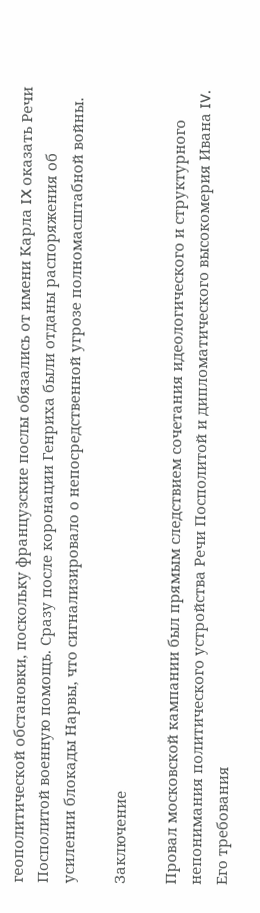геополитической обстановки, поскольку французские послы обязались от имени Карла IX оказать Речи Посполитой военную помощь. Сразу после коронации Генриха были отданы распоряжения об усилении блокады Нарвы, что сигнализировало о непосредственной угрозе полномасштабной войны.

Заключение

Провал московской кампании был прямым следствием сочетания идеологического и структурного непонимания политического устройства Речи Посполитой и дипломатического высокомерия Ивана IV. Его требования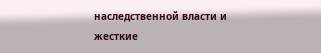наследственной власти и жесткие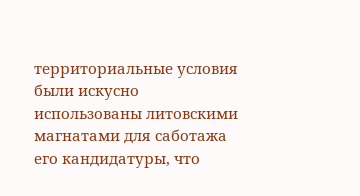территориальные условия были искусно использованы литовскими магнатами для саботажа его кандидатуры, что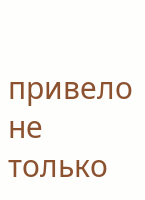привело не только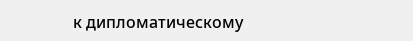к дипломатическому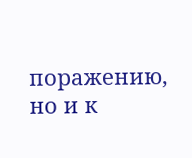поражению, но и к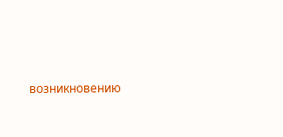возникновению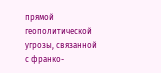прямой геополитической угрозы, связанной с франко-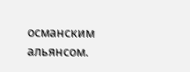османским альянсом.